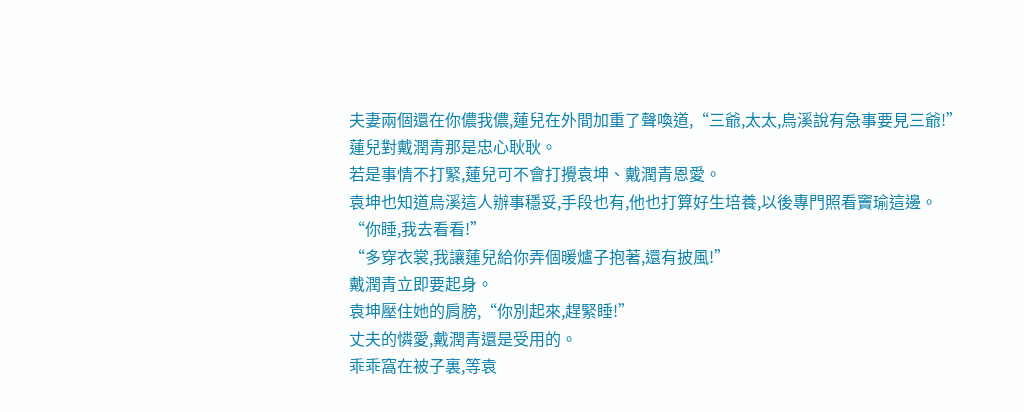夫妻兩個還在你儂我儂,蓮兒在外間加重了聲喚道,“三爺,太太,烏溪說有急事要見三爺!”
蓮兒對戴潤青那是忠心耿耿。
若是事情不打緊,蓮兒可不會打攪袁坤、戴潤青恩愛。
袁坤也知道烏溪這人辦事穩妥,手段也有,他也打算好生培養,以後專門照看竇瑜這邊。
“你睡,我去看看!”
“多穿衣裳,我讓蓮兒給你弄個暖爐子抱著,還有披風!”
戴潤青立即要起身。
袁坤壓住她的肩膀,“你別起來,趕緊睡!”
丈夫的憐愛,戴潤青還是受用的。
乖乖窩在被子裏,等袁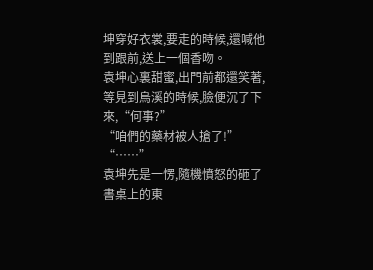坤穿好衣裳,要走的時候,還喊他到跟前,送上一個香吻。
袁坤心裏甜蜜,出門前都還笑著,等見到烏溪的時候,臉便沉了下來,“何事?”
“咱們的藥材被人搶了!”
“……”
袁坤先是一愣,隨機憤怒的砸了書桌上的東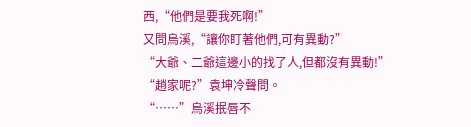西,“他們是要我死啊!”
又問烏溪,“讓你盯著他們,可有異動?”
“大爺、二爺這邊小的找了人,但都沒有異動!”
“趙家呢?”袁坤冷聲問。
“……”烏溪抿唇不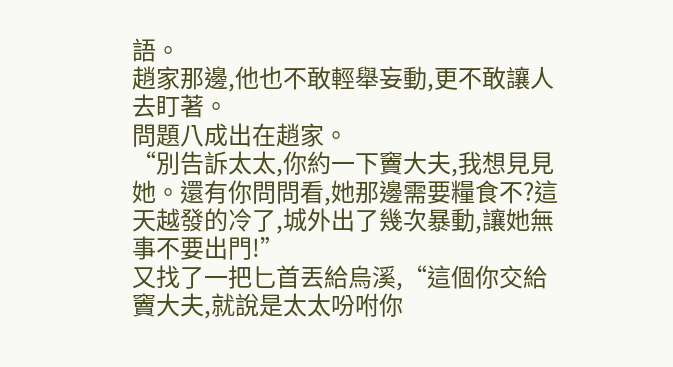語。
趙家那邊,他也不敢輕舉妄動,更不敢讓人去盯著。
問題八成出在趙家。
“別告訴太太,你約一下竇大夫,我想見見她。還有你問問看,她那邊需要糧食不?這天越發的冷了,城外出了幾次暴動,讓她無事不要出門!”
又找了一把匕首丟給烏溪,“這個你交給竇大夫,就說是太太吩咐你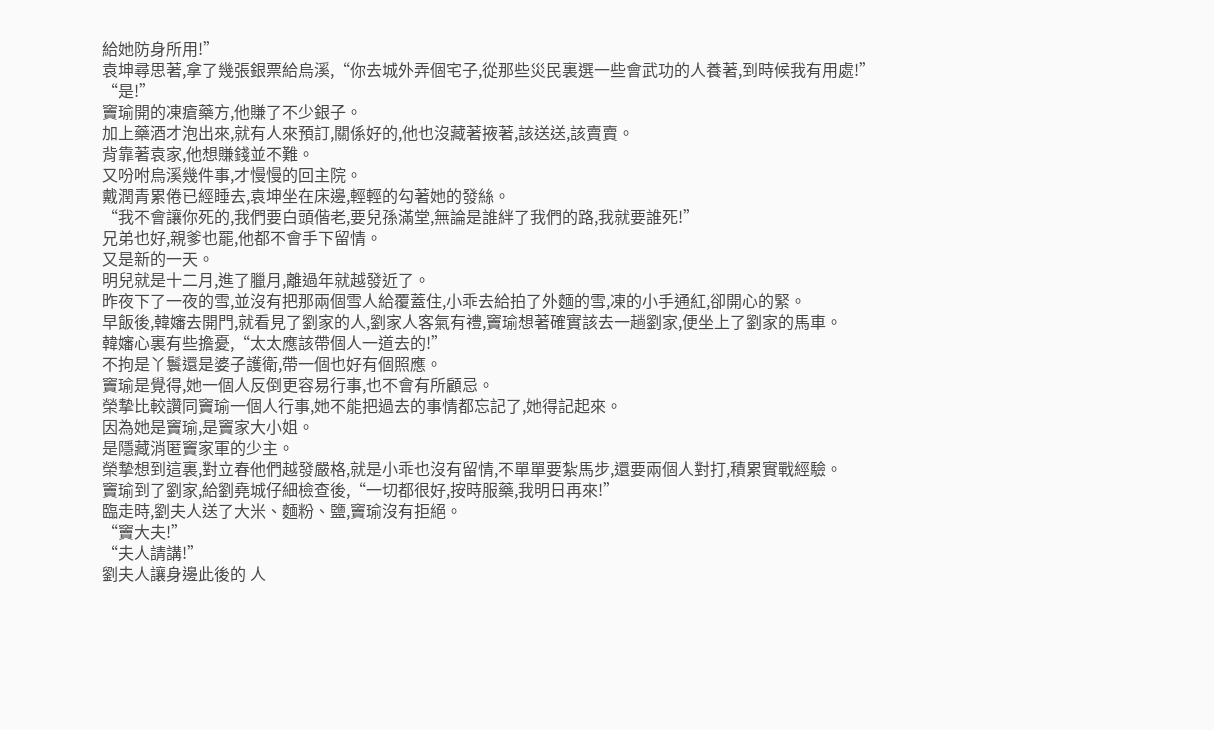給她防身所用!”
袁坤尋思著,拿了幾張銀票給烏溪,“你去城外弄個宅子,從那些災民裏選一些會武功的人養著,到時候我有用處!”
“是!”
竇瑜開的凍瘡藥方,他賺了不少銀子。
加上藥酒才泡出來,就有人來預訂,關係好的,他也沒藏著掖著,該送送,該賣賣。
背靠著袁家,他想賺錢並不難。
又吩咐烏溪幾件事,才慢慢的回主院。
戴潤青累倦已經睡去,袁坤坐在床邊,輕輕的勾著她的發絲。
“我不會讓你死的,我們要白頭偕老,要兒孫滿堂,無論是誰絆了我們的路,我就要誰死!”
兄弟也好,親爹也罷,他都不會手下留情。
又是新的一天。
明兒就是十二月,進了臘月,離過年就越發近了。
昨夜下了一夜的雪,並沒有把那兩個雪人給覆蓋住,小乖去給拍了外麵的雪,凍的小手通紅,卻開心的緊。
早飯後,韓嬸去開門,就看見了劉家的人,劉家人客氣有禮,竇瑜想著確實該去一趟劉家,便坐上了劉家的馬車。
韓嬸心裏有些擔憂,“太太應該帶個人一道去的!”
不拘是丫鬟還是婆子護衛,帶一個也好有個照應。
竇瑜是覺得,她一個人反倒更容易行事,也不會有所顧忌。
榮摯比較讚同竇瑜一個人行事,她不能把過去的事情都忘記了,她得記起來。
因為她是竇瑜,是竇家大小姐。
是隱藏消匿竇家軍的少主。
榮摯想到這裏,對立春他們越發嚴格,就是小乖也沒有留情,不單單要紮馬步,還要兩個人對打,積累實戰經驗。
竇瑜到了劉家,給劉堯城仔細檢查後,“一切都很好,按時服藥,我明日再來!”
臨走時,劉夫人送了大米、麵粉、鹽,竇瑜沒有拒絕。
“竇大夫!”
“夫人請講!”
劉夫人讓身邊此後的 人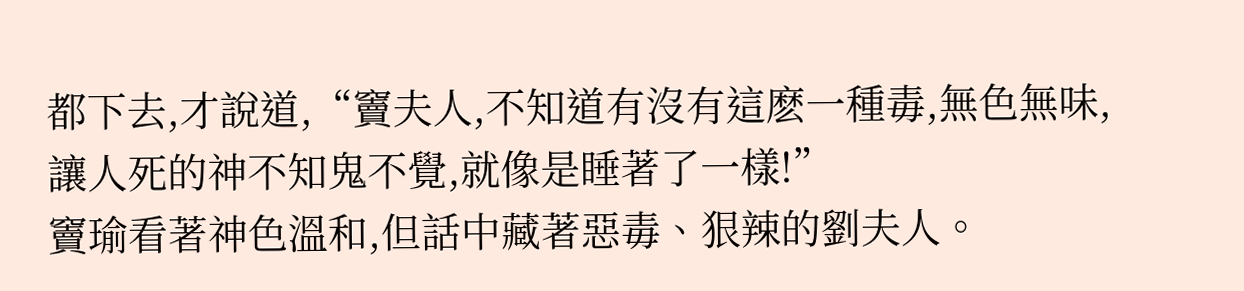都下去,才說道,“竇夫人,不知道有沒有這麽一種毒,無色無味,讓人死的神不知鬼不覺,就像是睡著了一樣!”
竇瑜看著神色溫和,但話中藏著惡毒、狠辣的劉夫人。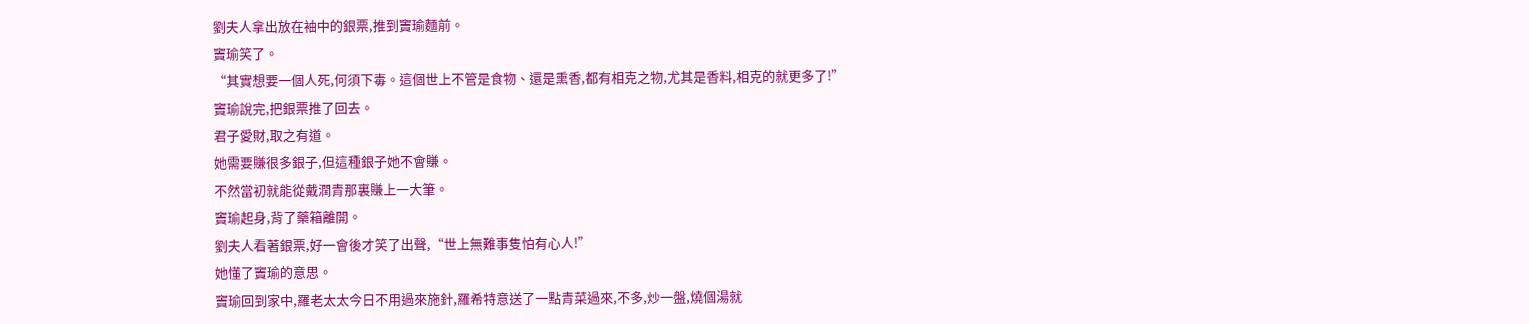劉夫人拿出放在袖中的銀票,推到竇瑜麵前。
竇瑜笑了。
“其實想要一個人死,何須下毒。這個世上不管是食物、還是熏香,都有相克之物,尤其是香料,相克的就更多了!”
竇瑜說完,把銀票推了回去。
君子愛財,取之有道。
她需要賺很多銀子,但這種銀子她不會賺。
不然當初就能從戴潤青那裏賺上一大筆。
竇瑜起身,背了藥箱離開。
劉夫人看著銀票,好一會後才笑了出聲,“世上無難事隻怕有心人!”
她懂了竇瑜的意思。
竇瑜回到家中,羅老太太今日不用過來施針,羅希特意送了一點青菜過來,不多,炒一盤,燒個湯就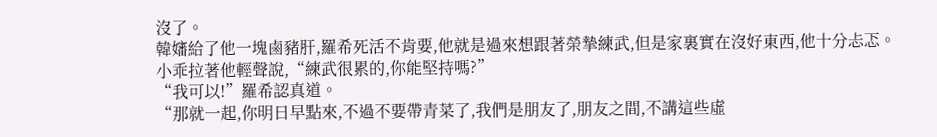沒了。
韓嬸給了他一塊鹵豬肝,羅希死活不肯要,他就是過來想跟著榮摯練武,但是家裏實在沒好東西,他十分忐忑。
小乖拉著他輕聲說,“練武很累的,你能堅持嗎?”
“我可以!”羅希認真道。
“那就一起,你明日早點來,不過不要帶青菜了,我們是朋友了,朋友之間,不講這些虛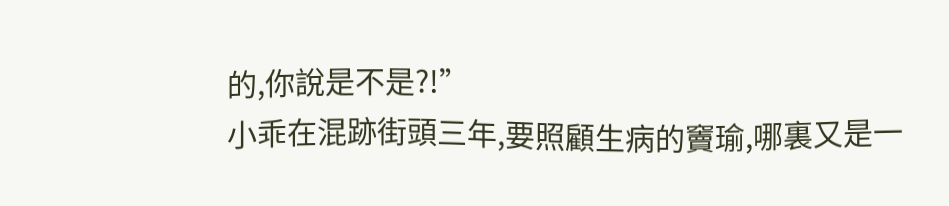的,你說是不是?!”
小乖在混跡街頭三年,要照顧生病的竇瑜,哪裏又是一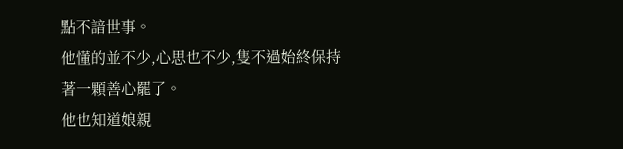點不諳世事。
他懂的並不少,心思也不少,隻不過始終保持著一顆善心罷了。
他也知道娘親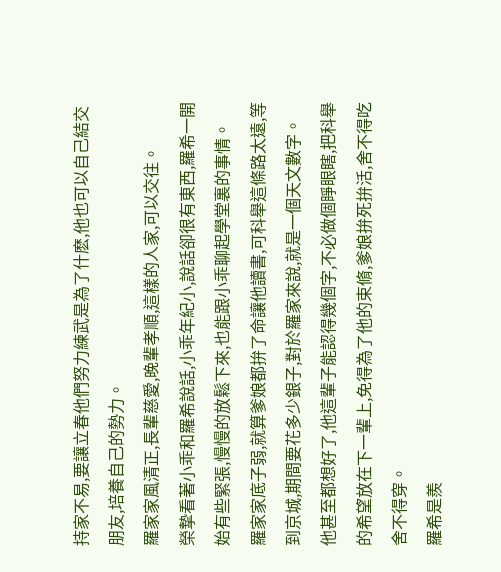持家不易,要讓立春他們努力練武是為了什麽,他也可以自己結交朋友,培養自己的勢力。
羅家家風清正,長輩慈愛,晚輩孝順,這樣的人家,可以交往。
榮摯看著小乖和羅希說話,小乖年紀小,說話卻很有東西,羅希一開始有些緊張,慢慢的放鬆下來,也能跟小乖聊起學堂裏的事情。
羅家家底子弱,就算爹娘都拚了命讓他讀書,可科舉這條路太遠,等到京城,期間要花多少銀子,對於羅家來說,就是一個天文數字。
他甚至都想好了,他這輩子能認得幾個字,不必做個睜眼瞎,把科舉的希望放在下一輩上,免得為了他的束脩,爹娘拚死拚活,舍不得吃舍不得穿。
羅希是羨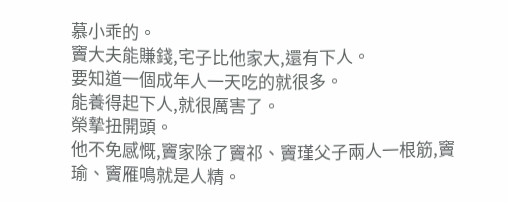慕小乖的。
竇大夫能賺錢,宅子比他家大,還有下人。
要知道一個成年人一天吃的就很多。
能養得起下人,就很厲害了。
榮摯扭開頭。
他不免感慨,竇家除了竇祁、竇瑾父子兩人一根筋,竇瑜、竇雁鳴就是人精。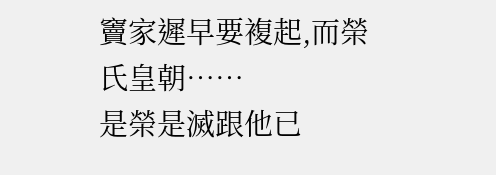竇家遲早要複起,而榮氏皇朝……
是榮是滅跟他已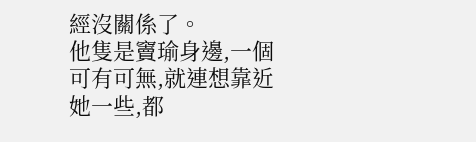經沒關係了。
他隻是竇瑜身邊,一個可有可無,就連想靠近她一些,都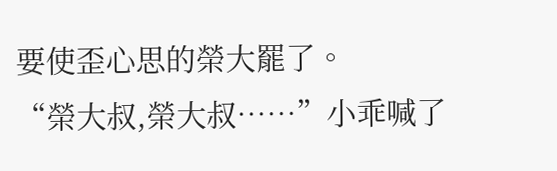要使歪心思的榮大罷了。
“榮大叔,榮大叔……”小乖喊了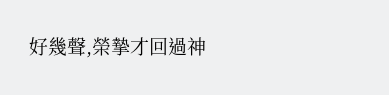好幾聲,榮摯才回過神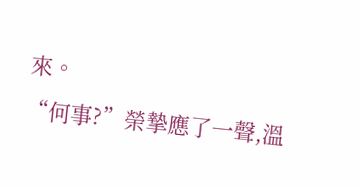來。
“何事?”榮摯應了一聲,溫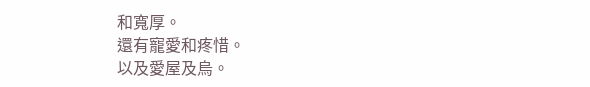和寬厚。
還有寵愛和疼惜。
以及愛屋及烏。